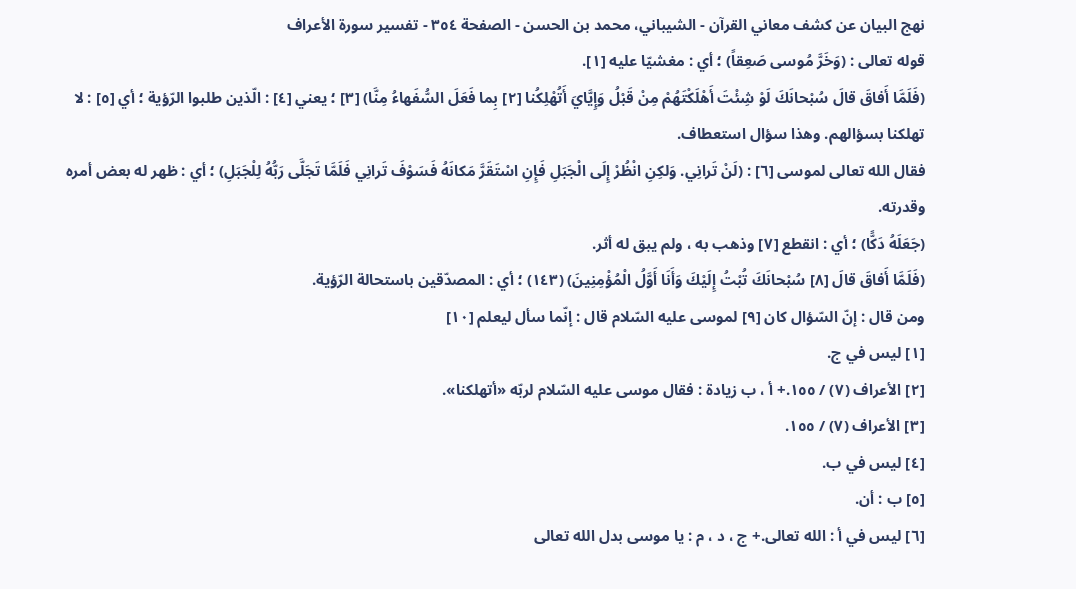نهج البيان عن كشف معاني القرآن - الشيباني، محمد بن الحسن - الصفحة ٣٥٤ - تفسير سورة الأعراف
قوله تعالى : (وَخَرَّ مُوسى صَعِقاً) ؛ أي : مغشيّا عليه [١].
(فَلَمَّا أَفاقَ قالَ سُبْحانَكَ لَوْ شِئْتَ أَهْلَكْتَهُمْ مِنْ قَبْلُ وَإِيَّايَ أَتُهْلِكُنا [٢] بِما فَعَلَ السُّفَهاءُ مِنَّا) [٣] ؛ يعني [٤] : الّذين طلبوا الرّؤية ؛ أي [٥] : لا تهلكنا بسؤالهم. وهذا سؤال استعطاف.
فقال الله تعالى لموسى [٦] : (لَنْ تَرانِي. وَلكِنِ انْظُرْ إِلَى الْجَبَلِ فَإِنِ اسْتَقَرَّ مَكانَهُ فَسَوْفَ تَرانِي فَلَمَّا تَجَلَّى رَبُّهُ لِلْجَبَلِ) ؛ أي : ظهر له بعض أمره وقدرته.
(جَعَلَهُ دَكًّا) ؛ أي : انقطع [٧] وذهب به ، ولم يبق له أثر.
(فَلَمَّا أَفاقَ قالَ [٨] سُبْحانَكَ تُبْتُ إِلَيْكَ وَأَنَا أَوَّلُ الْمُؤْمِنِينَ) (١٤٣) ؛ أي : المصدّقين باستحالة الرّؤية.
ومن قال : إنّ السّؤال كان [٩] لموسى عليه السّلام قال : إنّما سأل ليعلم [١٠]
[١] ليس في ج.
[٢] الأعراف (٧) / ١٥٥.+ أ ، ب زيادة : فقال موسى عليه السّلام لربّه «أتهلكنا».
[٣] الأعراف (٧) / ١٥٥.
[٤] ليس في ب.
[٥] ب : أن.
[٦] ليس في أ : الله تعالى.+ ج ، د ، م : يا موسى بدل الله تعالى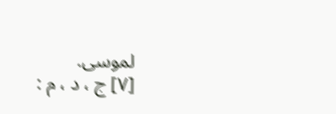لموسى.
[٧] ج ، د ، م :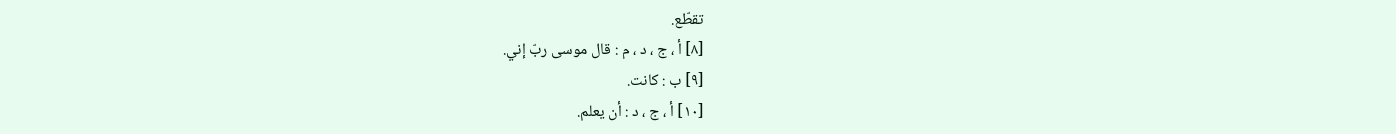تقطّع.
[٨] أ ، ج ، د ، م : قال موسى ربّ إني.
[٩] ب : كانت.
[١٠] أ ، ج ، د : أن يعلم.